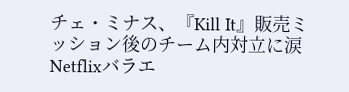チェ・ミナス、『Kill It』販売ミッション後のチーム内対立に涙
Netflixバラエ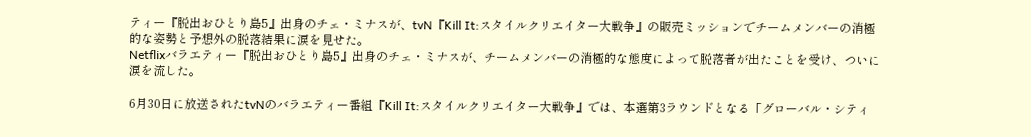ティー『脱出おひとり島5』出身のチェ・ミナスが、tvN『Kill It:スタイルクリエイター大戦争』の販売ミッションでチームメンバーの消極的な姿勢と予想外の脱落結果に涙を見せた。
Netflixバラエティー『脱出おひとり島5』出身のチェ・ミナスが、チームメンバーの消極的な態度によって脱落者が出たことを受け、ついに涙を流した。

6月30日に放送されたtvNのバラエティー番組『Kill It:スタイルクリエイター大戦争』では、本選第3ラウンドとなる「グローバル・シティ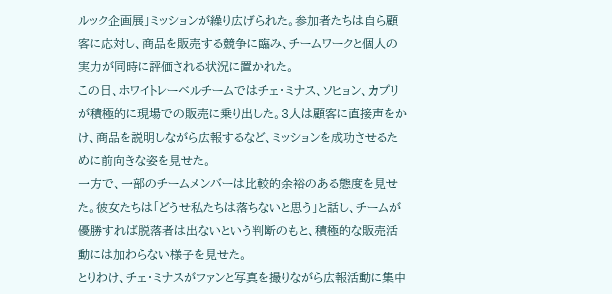ルック企画展」ミッションが繰り広げられた。参加者たちは自ら顧客に応対し、商品を販売する競争に臨み、チームワークと個人の実力が同時に評価される状況に置かれた。
この日、ホワイトレーベルチームではチェ・ミナス、ソヒョン、カプリが積極的に現場での販売に乗り出した。3人は顧客に直接声をかけ、商品を説明しながら広報するなど、ミッションを成功させるために前向きな姿を見せた。
一方で、一部のチームメンバーは比較的余裕のある態度を見せた。彼女たちは「どうせ私たちは落ちないと思う」と話し、チームが優勝すれば脱落者は出ないという判断のもと、積極的な販売活動には加わらない様子を見せた。
とりわけ、チェ・ミナスがファンと写真を撮りながら広報活動に集中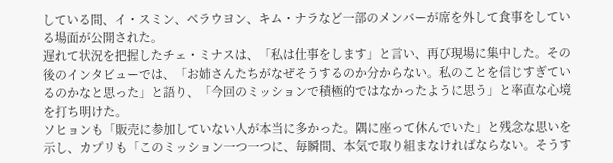している間、イ・スミン、ベラウヨン、キム・ナラなど一部のメンバーが席を外して食事をしている場面が公開された。
遅れて状況を把握したチェ・ミナスは、「私は仕事をします」と言い、再び現場に集中した。その後のインタビューでは、「お姉さんたちがなぜそうするのか分からない。私のことを信じすぎているのかなと思った」と語り、「今回のミッションで積極的ではなかったように思う」と率直な心境を打ち明けた。
ソヒョンも「販売に参加していない人が本当に多かった。隅に座って休んでいた」と残念な思いを示し、カプリも「このミッション一つ一つに、毎瞬間、本気で取り組まなければならない。そうす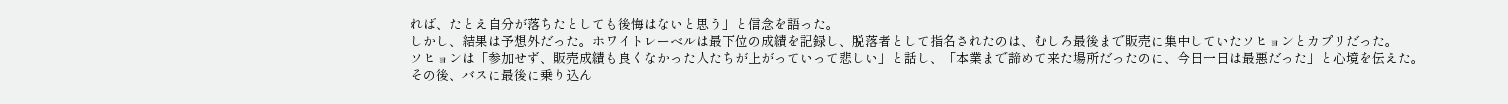れば、たとえ自分が落ちたとしても後悔はないと思う」と信念を語った。
しかし、結果は予想外だった。ホワイトレーベルは最下位の成績を記録し、脱落者として指名されたのは、むしろ最後まで販売に集中していたソヒョンとカプリだった。
ソヒョンは「参加せず、販売成績も良くなかった人たちが上がっていって悲しい」と話し、「本業まで諦めて来た場所だったのに、今日一日は最悪だった」と心境を伝えた。
その後、バスに最後に乗り込ん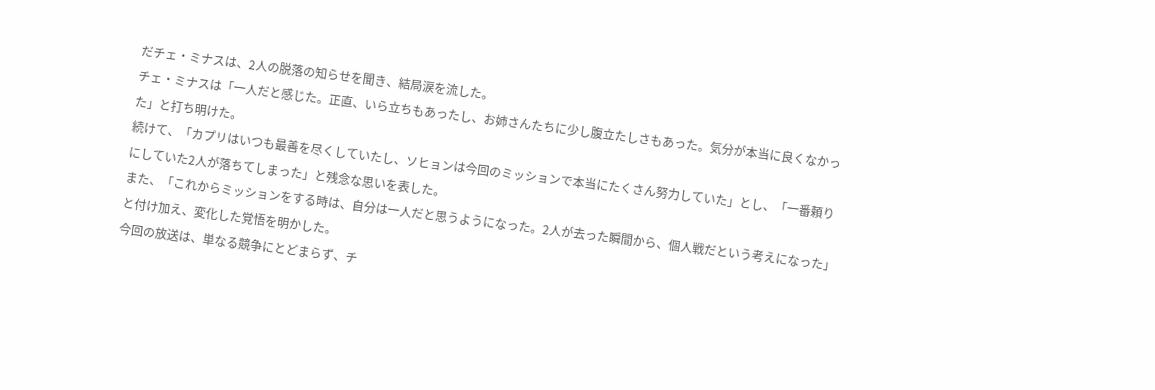だチェ・ミナスは、2人の脱落の知らせを聞き、結局涙を流した。
チェ・ミナスは「一人だと感じた。正直、いら立ちもあったし、お姉さんたちに少し腹立たしさもあった。気分が本当に良くなかった」と打ち明けた。
続けて、「カプリはいつも最善を尽くしていたし、ソヒョンは今回のミッションで本当にたくさん努力していた」とし、「一番頼りにしていた2人が落ちてしまった」と残念な思いを表した。
また、「これからミッションをする時は、自分は一人だと思うようになった。2人が去った瞬間から、個人戦だという考えになった」と付け加え、変化した覚悟を明かした。
今回の放送は、単なる競争にとどまらず、チ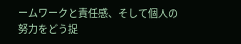ームワークと責任感、そして個人の努力をどう捉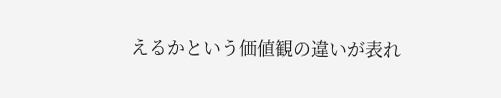えるかという価値観の違いが表れ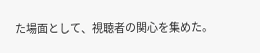た場面として、視聴者の関心を集めた。